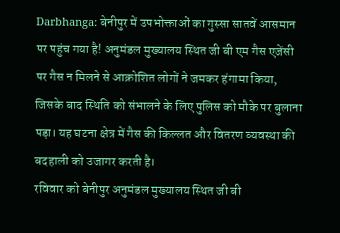Darbhanga: बेनीपुर में उपभोक्ताओं का गुस्सा सातवें आसमान पर पहुंच गया है! अनुमंडल मुख्यालय स्थित जी बी एम गैस एजेंसी पर गैस न मिलने से आक्रोशित लोगों ने जमकर हंगामा किया, जिसके बाद स्थिति को संभालने के लिए पुलिस को मौके पर बुलाना पड़ा। यह घटना क्षेत्र में गैस की किल्लत और वितरण व्यवस्था की बदहाली को उजागर करती है।
रविवार को बेनीपुर अनुमंडल मुख्यालय स्थित जी बी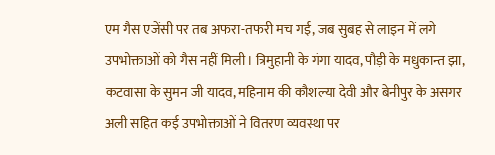एम गैस एजेंसी पर तब अफरा-तफरी मच गई, जब सुबह से लाइन में लगे उपभोक्ताओं को गैस नहीं मिली। त्रिमुहानी के गंगा यादव, पौड़ी के मधुकान्त झा, कटवासा के सुमन जी यादव, महिनाम की कौशल्या देवी और बेनीपुर के असगर अली सहित कई उपभोक्ताओं ने वितरण व्यवस्था पर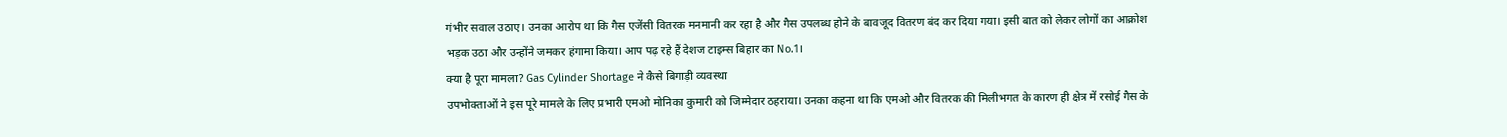गंभीर सवाल उठाए। उनका आरोप था कि गैस एजेंसी वितरक मनमानी कर रहा है और गैस उपलब्ध होने के बावजूद वितरण बंद कर दिया गया। इसी बात को लेकर लोगों का आक्रोश भड़क उठा और उन्होंने जमकर हंगामा किया। आप पढ़ रहे हैं देशज टाइम्स बिहार का No.1।
क्या है पूरा मामला? Gas Cylinder Shortage ने कैसे बिगाड़ी व्यवस्था
उपभोक्ताओं ने इस पूरे मामले के लिए प्रभारी एमओ मोनिका कुमारी को जिम्मेदार ठहराया। उनका कहना था कि एमओ और वितरक की मिलीभगत के कारण ही क्षेत्र में रसोई गैस के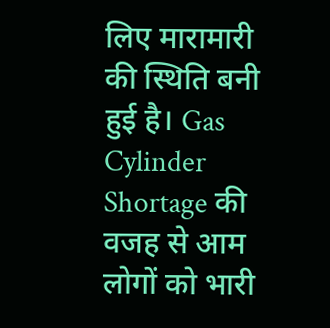लिए मारामारी की स्थिति बनी हुई है। Gas Cylinder Shortage की वजह से आम लोगों को भारी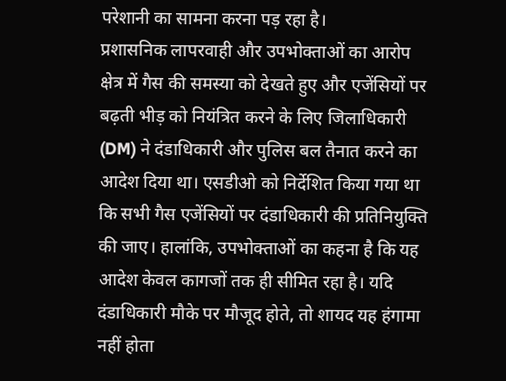परेशानी का सामना करना पड़ रहा है।
प्रशासनिक लापरवाही और उपभोक्ताओं का आरोप
क्षेत्र में गैस की समस्या को देखते हुए और एजेंसियों पर बढ़ती भीड़ को नियंत्रित करने के लिए जिलाधिकारी (DM) ने दंडाधिकारी और पुलिस बल तैनात करने का आदेश दिया था। एसडीओ को निर्देशित किया गया था कि सभी गैस एजेंसियों पर दंडाधिकारी की प्रतिनियुक्ति की जाए। हालांकि, उपभोक्ताओं का कहना है कि यह आदेश केवल कागजों तक ही सीमित रहा है। यदि दंडाधिकारी मौके पर मौजूद होते, तो शायद यह हंगामा नहीं होता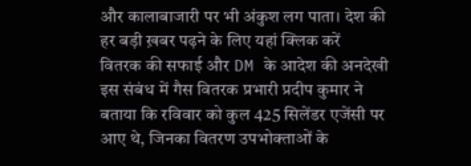और कालाबाजारी पर भी अंकुश लग पाता। देश की हर बड़ी ख़बर पढ़ने के लिए यहां क्लिक करें
वितरक की सफाई और DM के आदेश की अनदेखी
इस संबंध में गैस वितरक प्रभारी प्रदीप कुमार ने बताया कि रविवार को कुल 425 सिलेंडर एजेंसी पर आए थे, जिनका वितरण उपभोक्ताओं के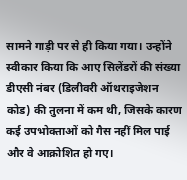सामने गाड़ी पर से ही किया गया। उन्होंने स्वीकार किया कि आए सिलेंडरों की संख्या डीएसी नंबर (डिलीवरी ऑथराइजेशन कोड) की तुलना में कम थी, जिसके कारण कई उपभोक्ताओं को गैस नहीं मिल पाई और वे आक्रोशित हो गए।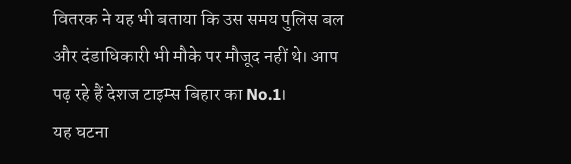वितरक ने यह भी बताया कि उस समय पुलिस बल और दंडाधिकारी भी मौके पर मौजूद नहीं थे। आप पढ़ रहे हैं देशज टाइम्स बिहार का No.1।
यह घटना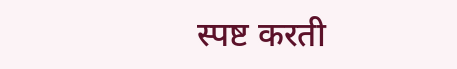स्पष्ट करती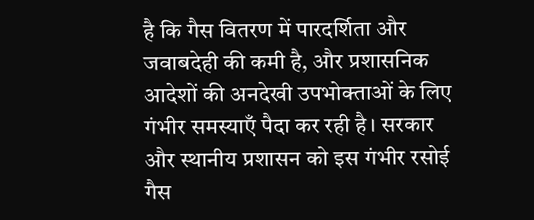है कि गैस वितरण में पारदर्शिता और जवाबदेही की कमी है, और प्रशासनिक आदेशों की अनदेखी उपभोक्ताओं के लिए गंभीर समस्याएँ पैदा कर रही है। सरकार और स्थानीय प्रशासन को इस गंभीर रसोई गैस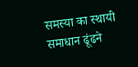समस्या का स्थायी समाधान ढूंढने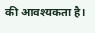की आवश्यकता है।